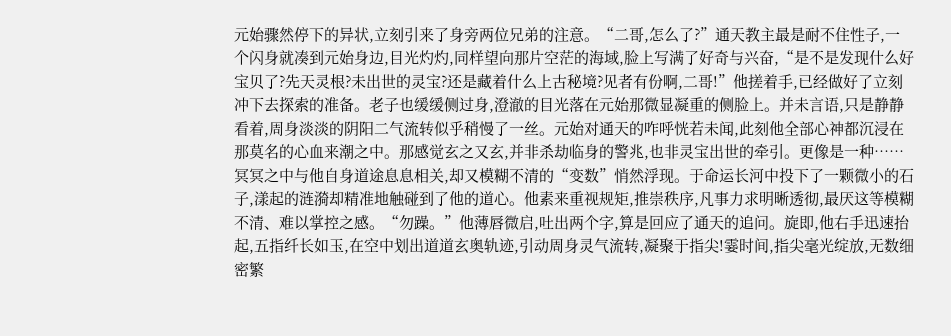元始骤然停下的异状,立刻引来了身旁两位兄弟的注意。“二哥,怎么了?”通天教主最是耐不住性子,一个闪身就凑到元始身边,目光灼灼,同样望向那片空茫的海域,脸上写满了好奇与兴奋,“是不是发现什么好宝贝了?先天灵根?未出世的灵宝?还是藏着什么上古秘境?见者有份啊,二哥!”他搓着手,已经做好了立刻冲下去探索的准备。老子也缓缓侧过身,澄澈的目光落在元始那微显凝重的侧脸上。并未言语,只是静静看着,周身淡淡的阴阳二气流转似乎稍慢了一丝。元始对通天的咋呼恍若未闻,此刻他全部心神都沉浸在那莫名的心血来潮之中。那感觉玄之又玄,并非杀劫临身的警兆,也非灵宝出世的牵引。更像是一种……冥冥之中与他自身道途息息相关,却又模糊不清的“变数”悄然浮现。于命运长河中投下了一颗微小的石子,漾起的涟漪却精准地触碰到了他的道心。他素来重视规矩,推崇秩序,凡事力求明晰透彻,最厌这等模糊不清、难以掌控之感。“勿躁。”他薄唇微启,吐出两个字,算是回应了通天的追问。旋即,他右手迅速抬起,五指纤长如玉,在空中划出道道玄奥轨迹,引动周身灵气流转,凝聚于指尖!霎时间,指尖毫光绽放,无数细密繁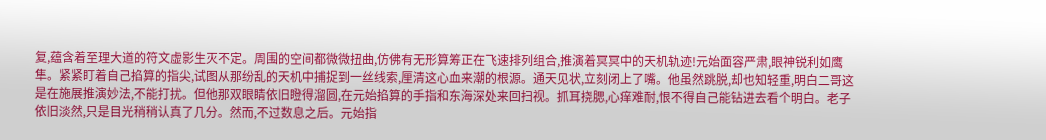复,蕴含着至理大道的符文虚影生灭不定。周围的空间都微微扭曲,仿佛有无形算筹正在飞速排列组合,推演着冥冥中的天机轨迹!元始面容严肃,眼神锐利如鹰隼。紧紧盯着自己掐算的指尖,试图从那纷乱的天机中捕捉到一丝线索,厘清这心血来潮的根源。通天见状,立刻闭上了嘴。他虽然跳脱,却也知轻重,明白二哥这是在施展推演妙法,不能打扰。但他那双眼睛依旧瞪得溜圆,在元始掐算的手指和东海深处来回扫视。抓耳挠腮,心痒难耐,恨不得自己能钻进去看个明白。老子依旧淡然,只是目光稍稍认真了几分。然而,不过数息之后。元始指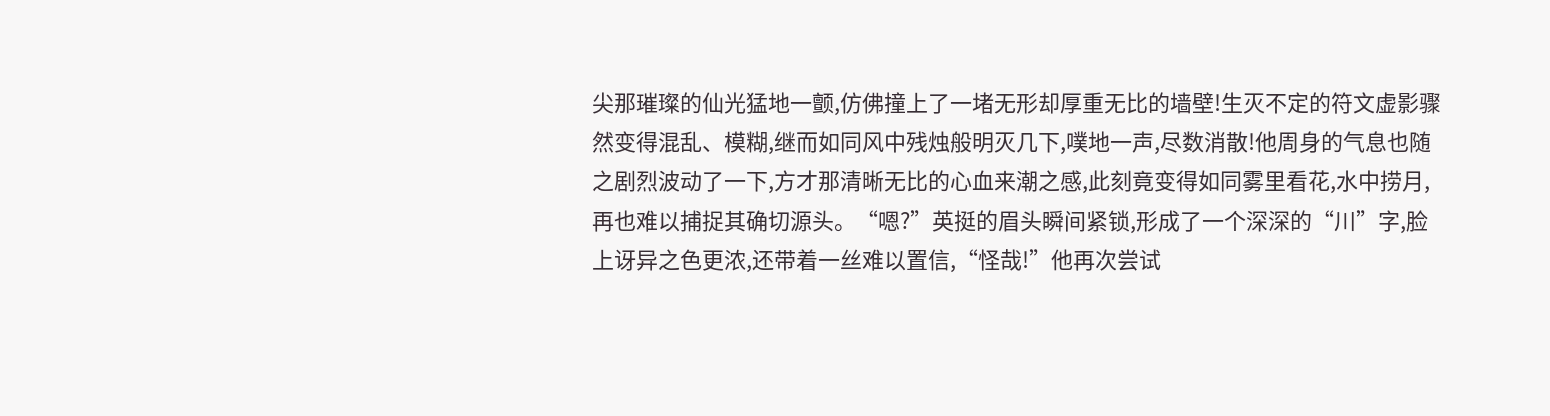尖那璀璨的仙光猛地一颤,仿佛撞上了一堵无形却厚重无比的墙壁!生灭不定的符文虚影骤然变得混乱、模糊,继而如同风中残烛般明灭几下,噗地一声,尽数消散!他周身的气息也随之剧烈波动了一下,方才那清晰无比的心血来潮之感,此刻竟变得如同雾里看花,水中捞月,再也难以捕捉其确切源头。“嗯?”英挺的眉头瞬间紧锁,形成了一个深深的“川”字,脸上讶异之色更浓,还带着一丝难以置信,“怪哉!”他再次尝试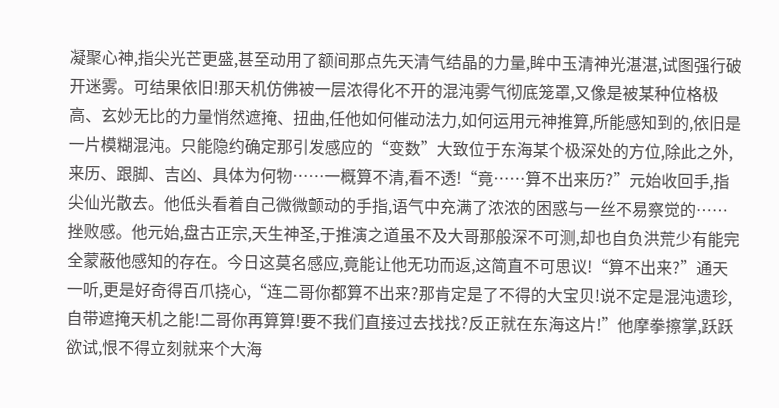凝聚心神,指尖光芒更盛,甚至动用了额间那点先天清气结晶的力量,眸中玉清神光湛湛,试图强行破开迷雾。可结果依旧!那天机仿佛被一层浓得化不开的混沌雾气彻底笼罩,又像是被某种位格极高、玄妙无比的力量悄然遮掩、扭曲,任他如何催动法力,如何运用元神推算,所能感知到的,依旧是一片模糊混沌。只能隐约确定那引发感应的“变数”大致位于东海某个极深处的方位,除此之外,来历、跟脚、吉凶、具体为何物……一概算不清,看不透!“竟……算不出来历?”元始收回手,指尖仙光散去。他低头看着自己微微颤动的手指,语气中充满了浓浓的困惑与一丝不易察觉的……挫败感。他元始,盘古正宗,天生神圣,于推演之道虽不及大哥那般深不可测,却也自负洪荒少有能完全蒙蔽他感知的存在。今日这莫名感应,竟能让他无功而返,这简直不可思议!“算不出来?”通天一听,更是好奇得百爪挠心,“连二哥你都算不出来?那肯定是了不得的大宝贝!说不定是混沌遗珍,自带遮掩天机之能!二哥你再算算!要不我们直接过去找找?反正就在东海这片!”他摩拳擦掌,跃跃欲试,恨不得立刻就来个大海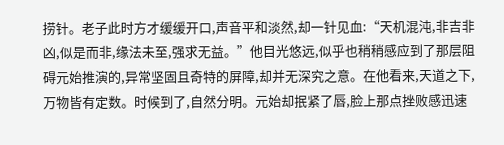捞针。老子此时方才缓缓开口,声音平和淡然,却一针见血:“天机混沌,非吉非凶,似是而非,缘法未至,强求无益。”他目光悠远,似乎也稍稍感应到了那层阻碍元始推演的,异常坚固且奇特的屏障,却并无深究之意。在他看来,天道之下,万物皆有定数。时候到了,自然分明。元始却抿紧了唇,脸上那点挫败感迅速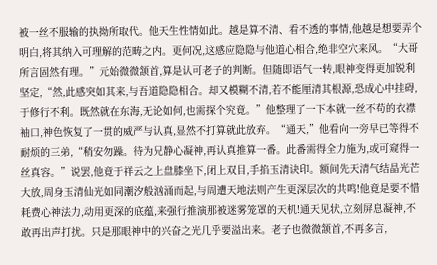被一丝不服输的执拗所取代。他天生性情如此。越是算不清、看不透的事情,他越是想要弄个明白,将其纳入可理解的范畴之内。更何况,这感应隐隐与他道心相合,绝非空穴来风。“大哥所言固然有理。”元始微微颔首,算是认可老子的判断。但随即语气一转,眼神变得更加锐利坚定,“然,此感突如其来,与吾道隐隐相合。却又模糊不清,若不能厘清其根源,恐成心中挂碍,于修行不利。既然就在东海,无论如何,也需探个究竟。”他整理了一下本就一丝不苟的衣襟袖口,神色恢复了一贯的威严与认真,显然不打算就此放弃。“通天,”他看向一旁早已等得不耐烦的三弟,“稍安勿躁。待为兄静心凝神,再认真推算一番。此番需得全力施为,或可窥得一丝真容。”说罢,他竟于祥云之上盘膝坐下,闭上双目,手掐玉清诀印。额间先天清气结晶光芒大放,周身玉清仙光如同潮汐般汹涌而起,与周遭天地法则产生更深层次的共鸣!他竟是要不惜耗费心神法力,动用更深的底蕴,来强行推演那被迷雾笼罩的天机!通天见状,立刻屏息凝神,不敢再出声打扰。只是那眼神中的兴奋之光几乎要溢出来。老子也微微颔首,不再多言,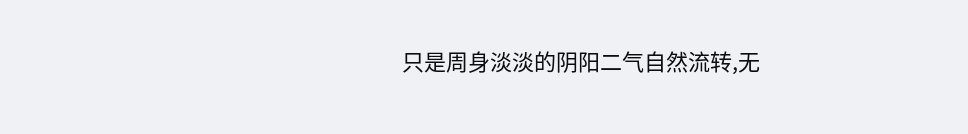只是周身淡淡的阴阳二气自然流转,无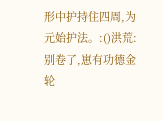形中护持住四周,为元始护法。:()洪荒:别卷了,崽有功德金轮